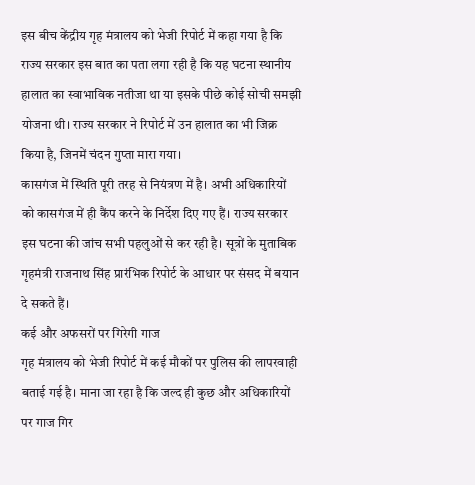इस बीच केंद्रीय गृह मंत्रालय को भेजी रिपोर्ट में कहा गया है कि राज्य सरकार इस बात का पता लगा रही है कि यह घटना स्थानीय हालात का स्वाभाविक नतीजा था या इसके पीछे कोई सोची समझी योजना थी। राज्य सरकार ने रिपोर्ट में उन हालात का भी जिक्र किया है, जिनमें चंदन गुप्ता मारा गया।
कासगंज में स्थिति पूरी तरह से नियंत्रण में है। अभी अधिकारियों को कासगंज में ही कैंप करने के निर्देश दिए गए हैं। राज्य सरकार इस घटना की जांच सभी पहलुओं से कर रही है। सूत्रों के मुताबिक गृहमंत्री राजनाथ सिंह प्रारंभिक रिपोर्ट के आधार पर संसद में बयान दे सकते हैं।
कई और अफसरों पर गिरेगी गाज
गृह मंत्रालय को भेजी रिपोर्ट में कई मौकों पर पुलिस की लापरवाही बताई गई है। माना जा रहा है कि जल्द ही कुछ और अधिकारियों पर गाज गिर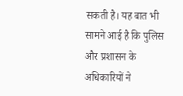सकती है। यह बात भी सामने आई है कि पुलिस और प्रशासन के अधिकारियों ने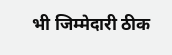भी जिम्मेदारी ठीक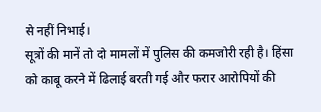से नहीं निभाई।
सूत्रों की मानें तो दो मामलों में पुलिस की कमजोरी रही है। हिंसा को काबू करने में ढिलाई बरती गई और फरार आरोपियों की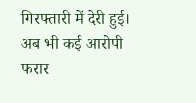गिरफ्तारी में देरी हुई। अब भी कई आरोपी फरार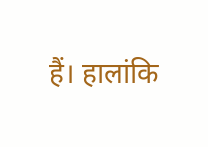हैं। हालांकि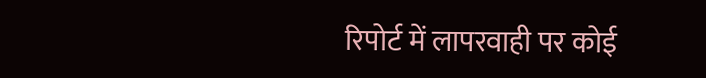रिपोर्ट में लापरवाही पर कोई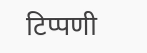टिप्पणी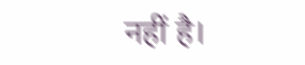नहीं है।